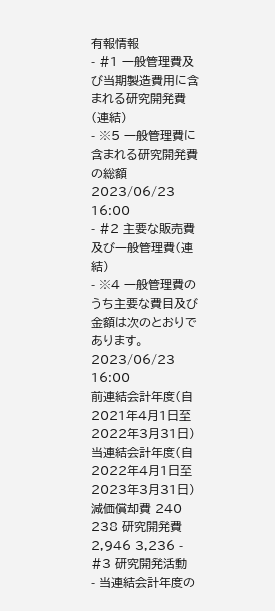有報情報
- #1 一般管理費及び当期製造費用に含まれる研究開発費(連結)
- ※5 一般管理費に含まれる研究開発費の総額2023/06/23 16:00
- #2 主要な販売費及び一般管理費(連結)
- ※4 一般管理費のうち主要な費目及び金額は次のとおりであります。2023/06/23 16:00
前連結会計年度(自 2021年4月1日至 2022年3月31日) 当連結会計年度(自 2022年4月1日至 2023年3月31日) 減価償却費 240 238 研究開発費 2,946 3,236 - #3 研究開発活動
- 当連結会計年度の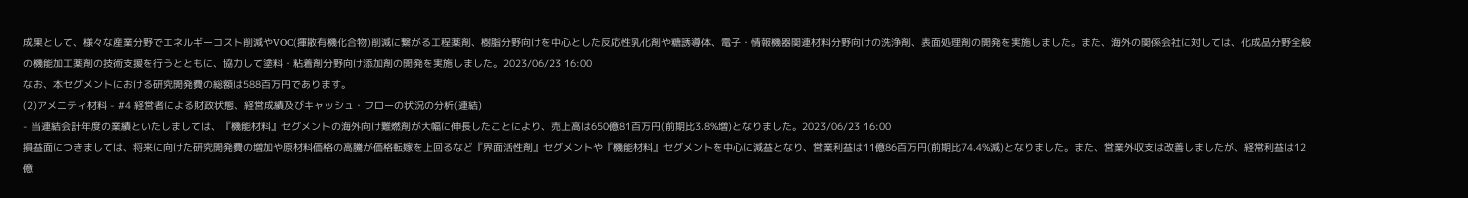成果として、様々な産業分野でエネルギーコスト削減やVOC(揮散有機化合物)削減に繋がる工程薬剤、樹脂分野向けを中心とした反応性乳化剤や糖誘導体、電子・情報機器関連材料分野向けの洗浄剤、表面処理剤の開発を実施しました。また、海外の関係会社に対しては、化成品分野全般の機能加工薬剤の技術支援を行うとともに、協力して塗料・粘着剤分野向け添加剤の開発を実施しました。2023/06/23 16:00
なお、本セグメントにおける研究開発費の総額は588百万円であります。
(2)アメニティ材料 - #4 経営者による財政状態、経営成績及びキャッシュ・フローの状況の分析(連結)
- 当連結会計年度の業績といたしましては、『機能材料』セグメントの海外向け難燃剤が大幅に伸長したことにより、売上高は650億81百万円(前期比3.8%増)となりました。2023/06/23 16:00
損益面につきましては、将来に向けた研究開発費の増加や原材料価格の高騰が価格転嫁を上回るなど『界面活性剤』セグメントや『機能材料』セグメントを中心に減益となり、営業利益は11億86百万円(前期比74.4%減)となりました。また、営業外収支は改善しましたが、経常利益は12億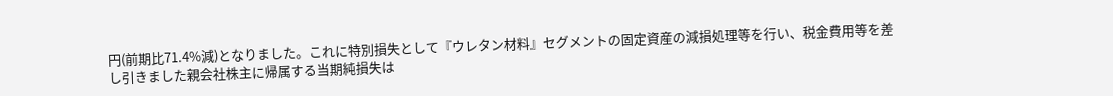円(前期比71.4%減)となりました。これに特別損失として『ウレタン材料』セグメントの固定資産の減損処理等を行い、税金費用等を差し引きました親会社株主に帰属する当期純損失は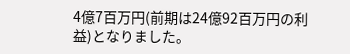4億7百万円(前期は24億92百万円の利益)となりました。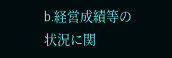b.経営成績等の状況に関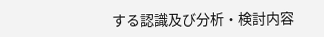する認識及び分析・検討内容